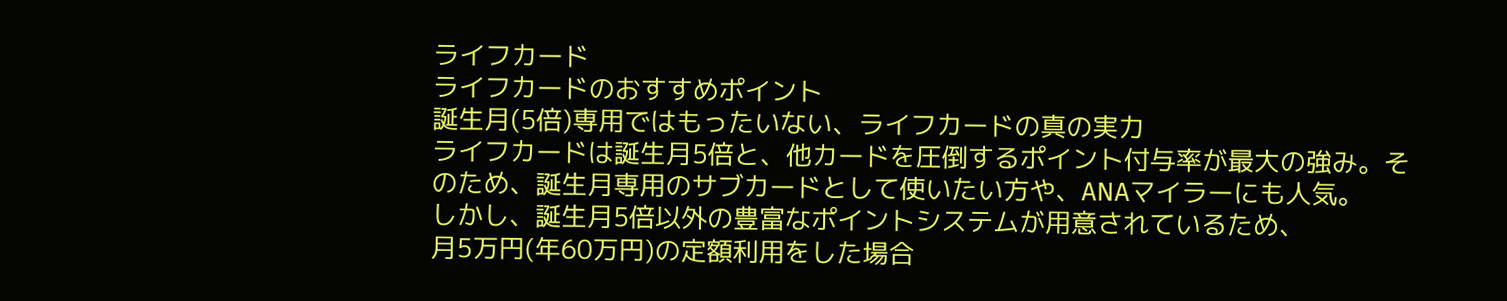ライフカード
ライフカードのおすすめポイント
誕生月(5倍)専用ではもったいない、ライフカードの真の実力
ライフカードは誕生月5倍と、他カードを圧倒するポイント付与率が最大の強み。そのため、誕生月専用のサブカードとして使いたい方や、ANAマイラーにも人気。
しかし、誕生月5倍以外の豊富なポイントシステムが用意されているため、
月5万円(年60万円)の定額利用をした場合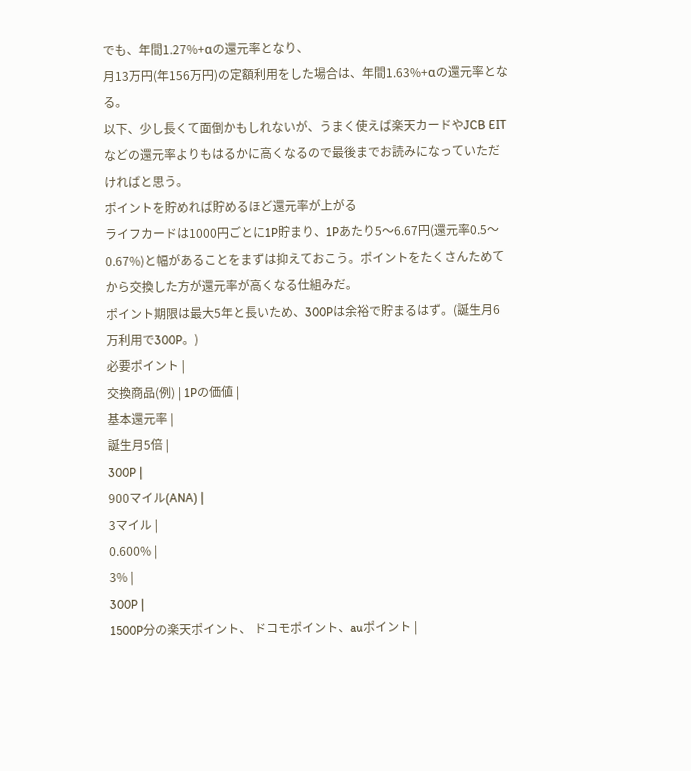でも、年間1.27%+αの還元率となり、
月13万円(年156万円)の定額利用をした場合は、年間1.63%+αの還元率となる。
以下、少し長くて面倒かもしれないが、うまく使えば楽天カードやJCB EITなどの還元率よりもはるかに高くなるので最後までお読みになっていただければと思う。
ポイントを貯めれば貯めるほど還元率が上がる
ライフカードは1000円ごとに1P貯まり、1Pあたり5〜6.67円(還元率0.5〜0.67%)と幅があることをまずは抑えておこう。ポイントをたくさんためてから交換した方が還元率が高くなる仕組みだ。
ポイント期限は最大5年と長いため、300Pは余裕で貯まるはず。(誕生月6万利用で300P。)
必要ポイント |
交換商品(例) | 1Pの価値 |
基本還元率 |
誕生月5倍 |
300P |
900マイル(ANA) |
3マイル |
0.600% |
3% |
300P |
1500P分の楽天ポイント、 ドコモポイント、auポイント |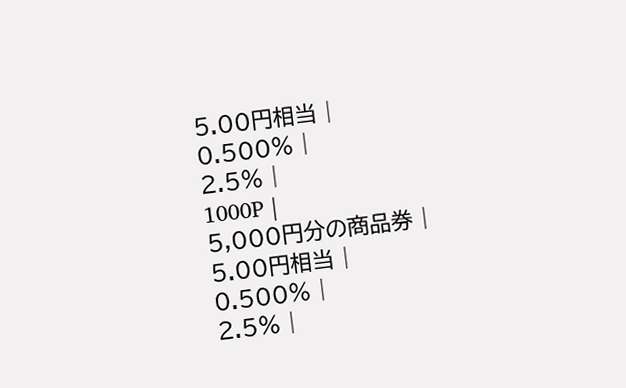5.00円相当 |
0.500% |
2.5% |
1000P |
5,000円分の商品券 |
5.00円相当 |
0.500% |
2.5% |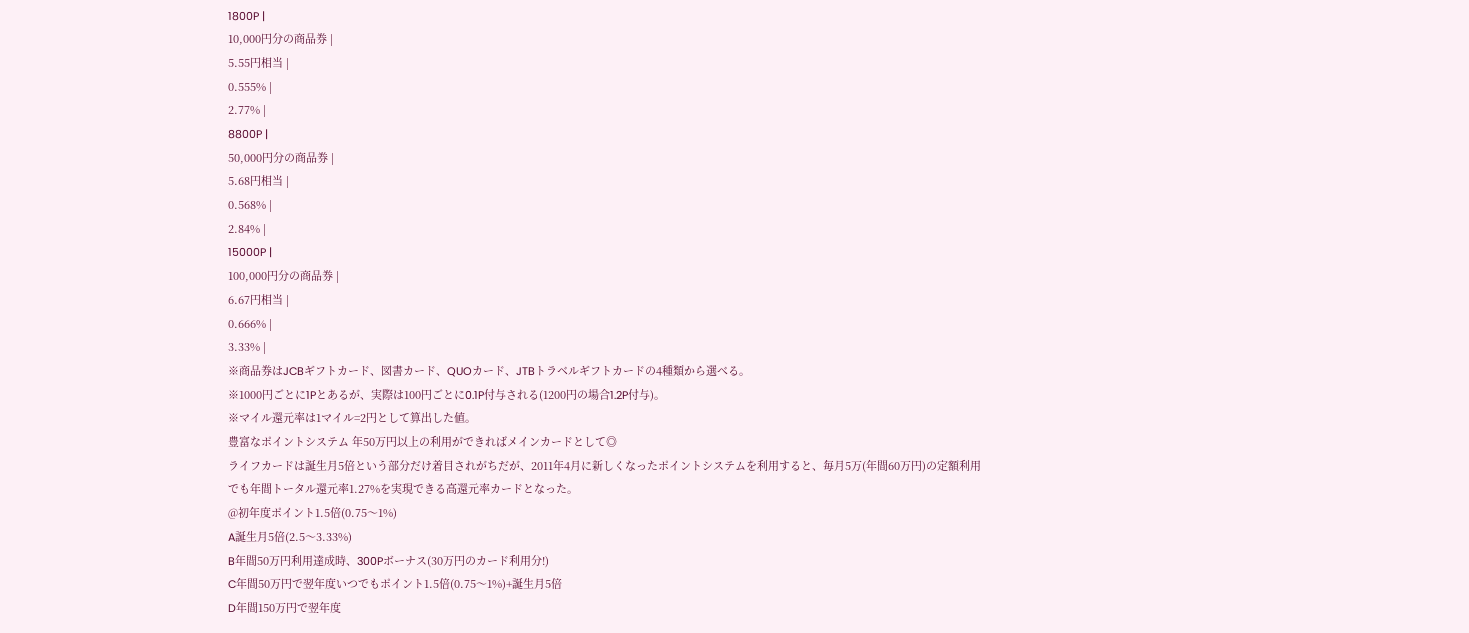1800P |
10,000円分の商品券 |
5.55円相当 |
0.555% |
2.77% |
8800P |
50,000円分の商品券 |
5.68円相当 |
0.568% |
2.84% |
15000P |
100,000円分の商品券 |
6.67円相当 |
0.666% |
3.33% |
※商品券はJCBギフトカード、図書カード、QUOカード、JTBトラベルギフトカードの4種類から選べる。
※1000円ごとに1Pとあるが、実際は100円ごとに0.1P付与される(1200円の場合1.2P付与)。
※マイル還元率は1マイル=2円として算出した値。
豊富なポイントシステム 年50万円以上の利用ができればメインカードとして◎
ライフカードは誕生月5倍という部分だけ着目されがちだが、2011年4月に新しくなったポイントシステムを利用すると、毎月5万(年間60万円)の定額利用でも年間トータル還元率1.27%を実現できる高還元率カードとなった。
@初年度ポイント1.5倍(0.75〜1%)
A誕生月5倍(2.5〜3.33%)
B年間50万円利用達成時、300Pボーナス(30万円のカード利用分!)
C年間50万円で翌年度いつでもポイント1.5倍(0.75〜1%)+誕生月5倍
D年間150万円で翌年度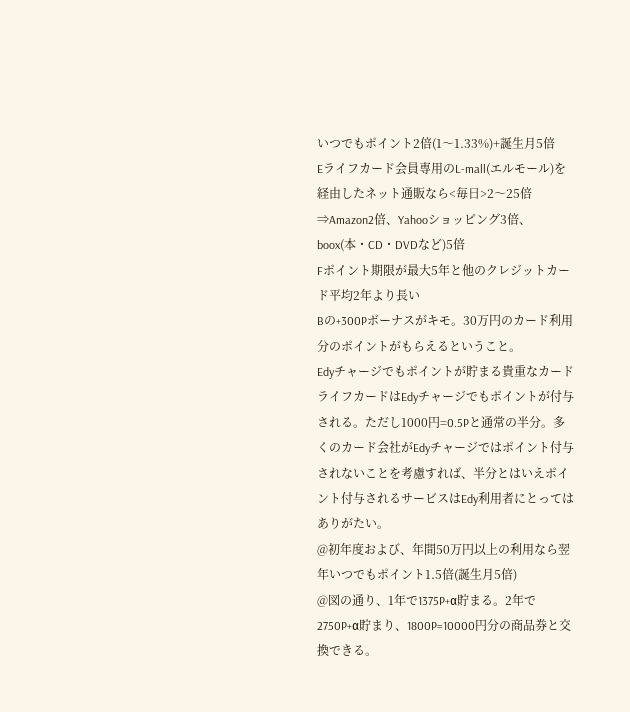いつでもポイント2倍(1〜1.33%)+誕生月5倍
Eライフカード会員専用のL-mall(エルモール)を経由したネット通販なら<毎日>2〜25倍
⇒Amazon2倍、Yahooショッピング3倍、boox(本・CD・DVDなど)5倍
Fポイント期限が最大5年と他のクレジットカード平均2年より長い
Bの+300Pボーナスがキモ。30万円のカード利用分のポイントがもらえるということ。
Edyチャージでもポイントが貯まる貴重なカード
ライフカードはEdyチャージでもポイントが付与される。ただし1000円=0.5Pと通常の半分。多くのカード会社がEdyチャージではポイント付与されないことを考慮すれば、半分とはいえポイント付与されるサービスはEdy利用者にとってはありがたい。
@初年度および、年間50万円以上の利用なら翌年いつでもポイント1.5倍(誕生月5倍)
@図の通り、1年で1375P+α貯まる。2年で2750P+α貯まり、1800P=10000円分の商品券と交換できる。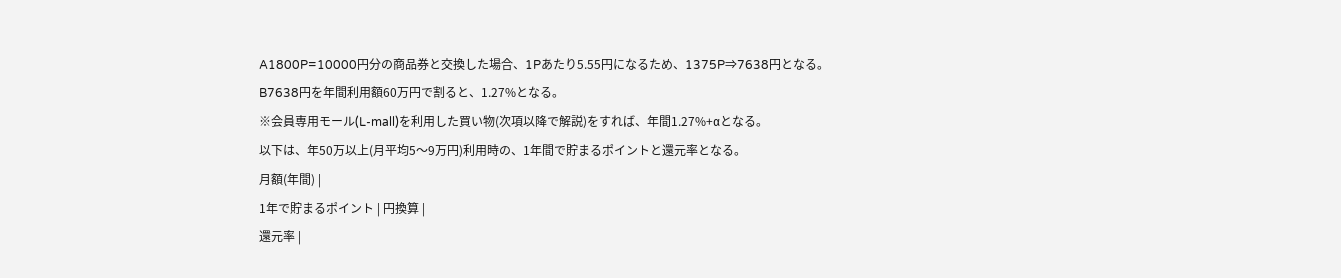A1800P=10000円分の商品券と交換した場合、1Pあたり5.55円になるため、1375P⇒7638円となる。
B7638円を年間利用額60万円で割ると、1.27%となる。
※会員専用モール(L-mall)を利用した買い物(次項以降で解説)をすれば、年間1.27%+αとなる。
以下は、年50万以上(月平均5〜9万円)利用時の、1年間で貯まるポイントと還元率となる。
月額(年間) |
1年で貯まるポイント | 円換算 |
還元率 |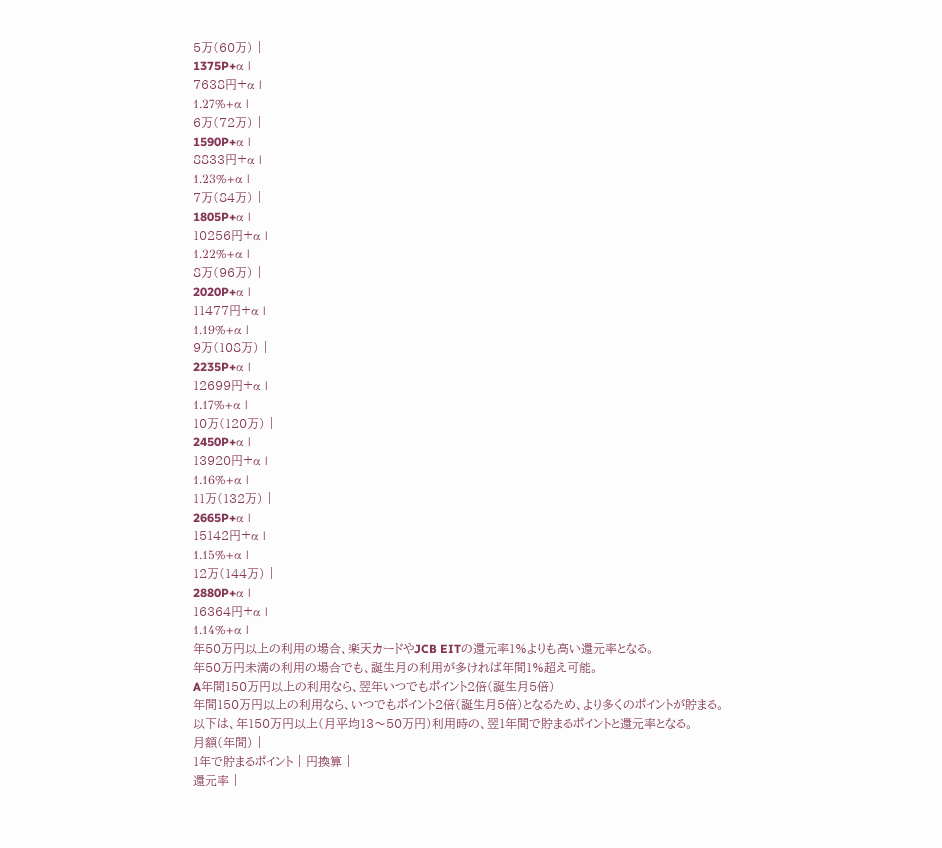5万(60万) |
1375P+α |
7638円+α |
1.27%+α |
6万(72万) |
1590P+α |
8833円+α |
1.23%+α |
7万(84万) |
1805P+α |
10256円+α |
1.22%+α |
8万(96万) |
2020P+α |
11477円+α |
1.19%+α |
9万(108万) |
2235P+α |
12699円+α |
1.17%+α |
10万(120万) |
2450P+α |
13920円+α |
1.16%+α |
11万(132万) |
2665P+α |
15142円+α |
1.15%+α |
12万(144万) |
2880P+α |
16364円+α |
1.14%+α |
年50万円以上の利用の場合、楽天カードやJCB EITの還元率1%よりも高い還元率となる。
年50万円未満の利用の場合でも、誕生月の利用が多ければ年間1%超え可能。
A年間150万円以上の利用なら、翌年いつでもポイント2倍(誕生月5倍)
年間150万円以上の利用なら、いつでもポイント2倍(誕生月5倍)となるため、より多くのポイントが貯まる。
以下は、年150万円以上(月平均13〜50万円)利用時の、翌1年間で貯まるポイントと還元率となる。
月額(年間) |
1年で貯まるポイント | 円換算 |
還元率 |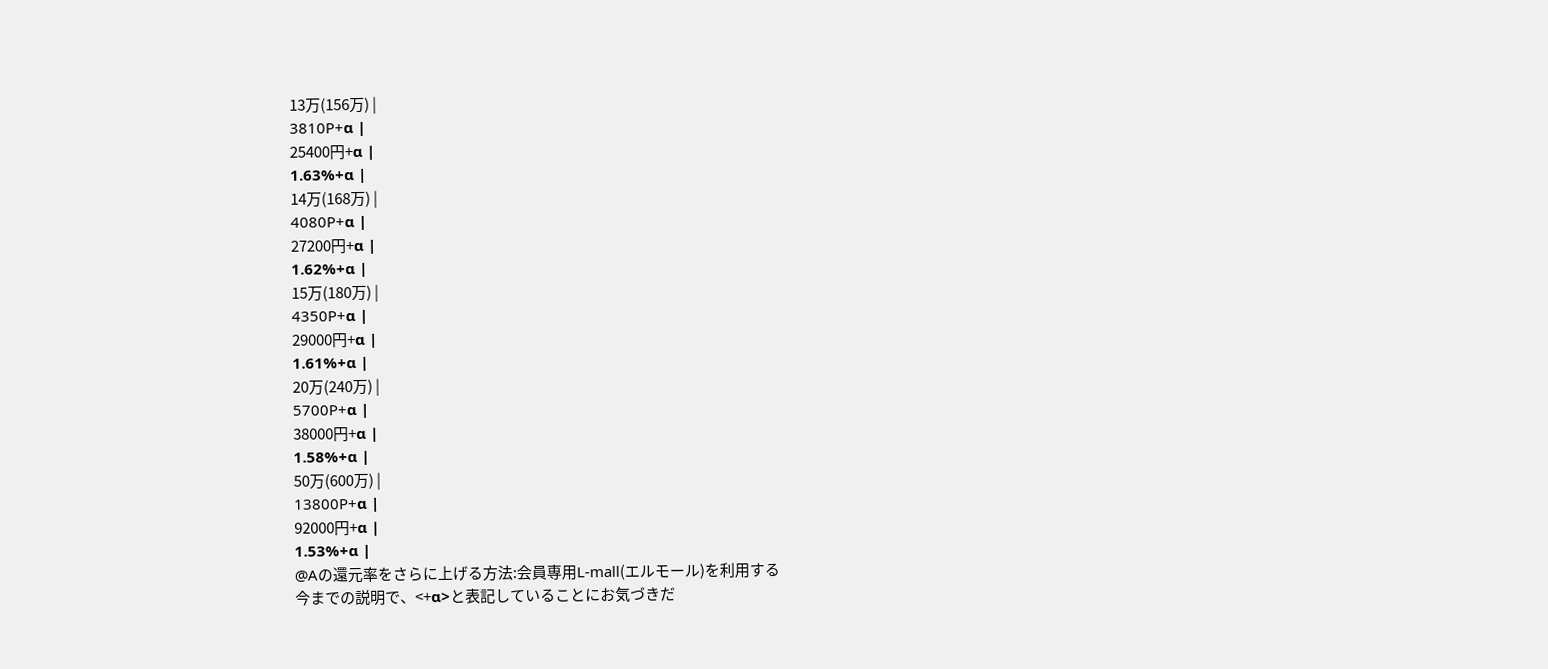13万(156万) |
3810P+α |
25400円+α |
1.63%+α |
14万(168万) |
4080P+α |
27200円+α |
1.62%+α |
15万(180万) |
4350P+α |
29000円+α |
1.61%+α |
20万(240万) |
5700P+α |
38000円+α |
1.58%+α |
50万(600万) |
13800P+α |
92000円+α |
1.53%+α |
@Aの還元率をさらに上げる方法:会員専用L-mall(エルモール)を利用する
今までの説明で、<+α>と表記していることにお気づきだ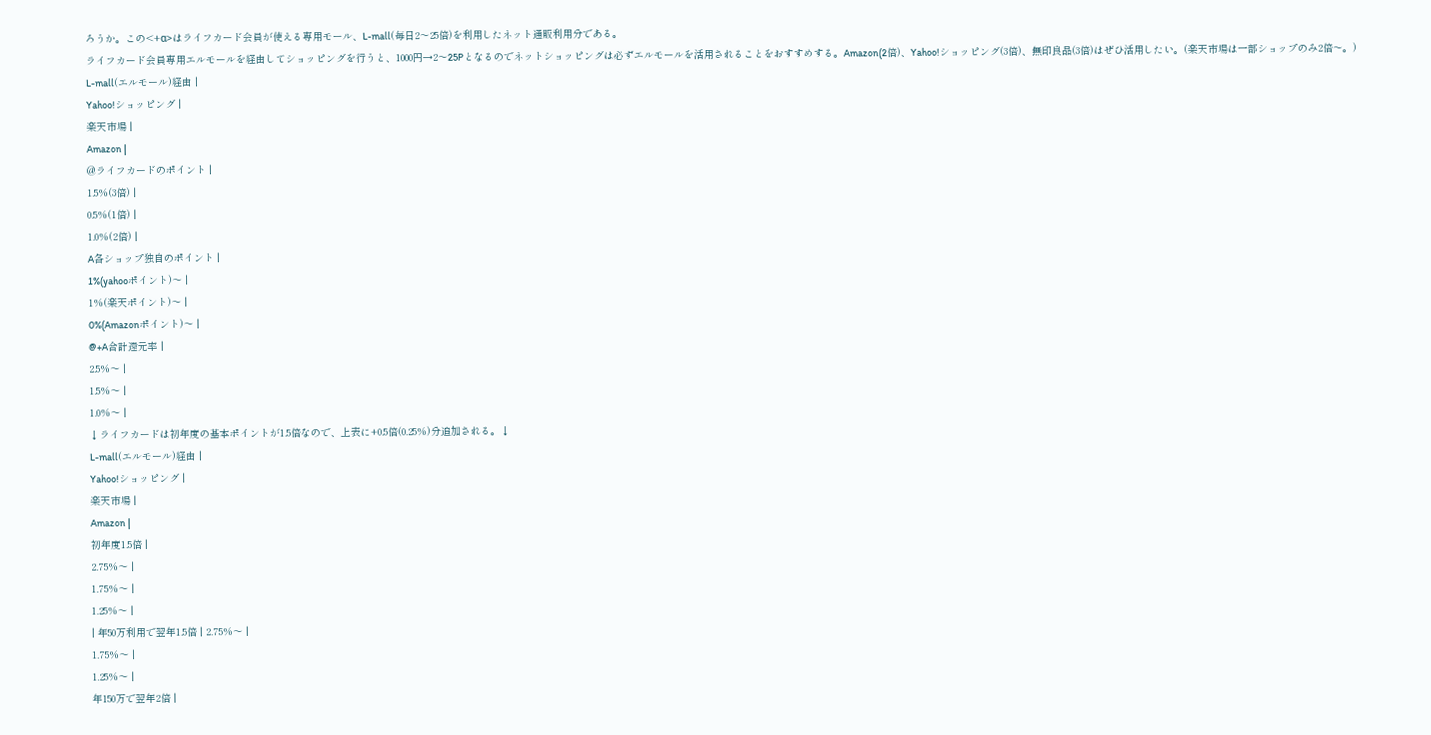ろうか。この<+α>はライフカード会員が使える専用モール、L-mall(毎日2〜25倍)を利用したネット通販利用分である。
ライフカード会員専用エルモールを経由してショッピングを行うと、1000円→2〜25Pとなるのでネットショッピングは必ずエルモールを活用されることをおすすめする。Amazon(2倍)、Yahoo!ショッピング(3倍)、無印良品(3倍)はぜひ活用したい。(楽天市場は一部ショップのみ2倍〜。)
L-mall(エルモール)経由 |
Yahoo!ショッピング |
楽天市場 |
Amazon |
@ライフカードのポイント |
1.5%(3倍) |
0.5%(1倍) |
1.0%(2倍) |
A各ショップ独自のポイント |
1%(yahooポイント)〜 |
1%(楽天ポイント)〜 |
0%(Amazonポイント)〜 |
@+A合計還元率 |
2.5%〜 |
1.5%〜 |
1.0%〜 |
↓ライフカードは初年度の基本ポイントが1.5倍なので、上表に+0.5倍(0.25%)分追加される。↓
L-mall(エルモール)経由 |
Yahoo!ショッピング |
楽天市場 |
Amazon |
初年度1.5倍 |
2.75%〜 |
1.75%〜 |
1.25%〜 |
| 年50万利用で翌年1.5倍 | 2.75%〜 |
1.75%〜 |
1.25%〜 |
年150万で翌年2倍 |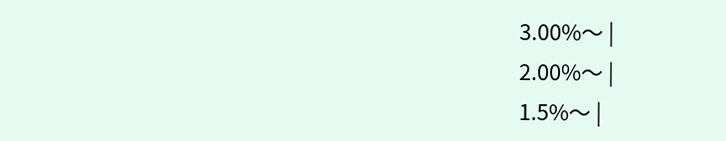3.00%〜 |
2.00%〜 |
1.5%〜 |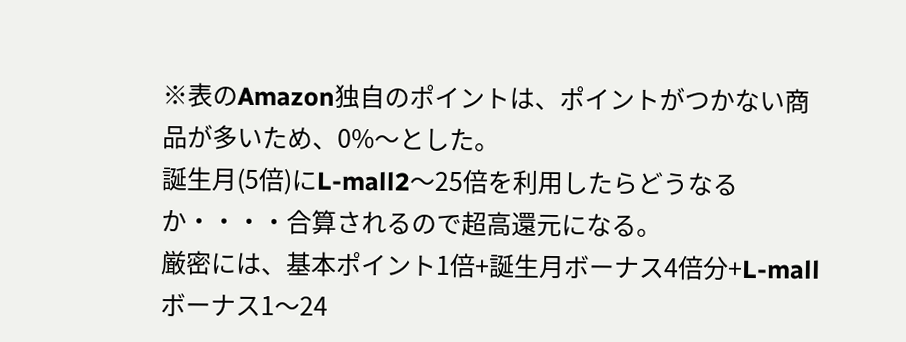※表のAmazon独自のポイントは、ポイントがつかない商品が多いため、0%〜とした。
誕生月(5倍)にL-mall2〜25倍を利用したらどうなるか・・・・合算されるので超高還元になる。
厳密には、基本ポイント1倍+誕生月ボーナス4倍分+L-mallボーナス1〜24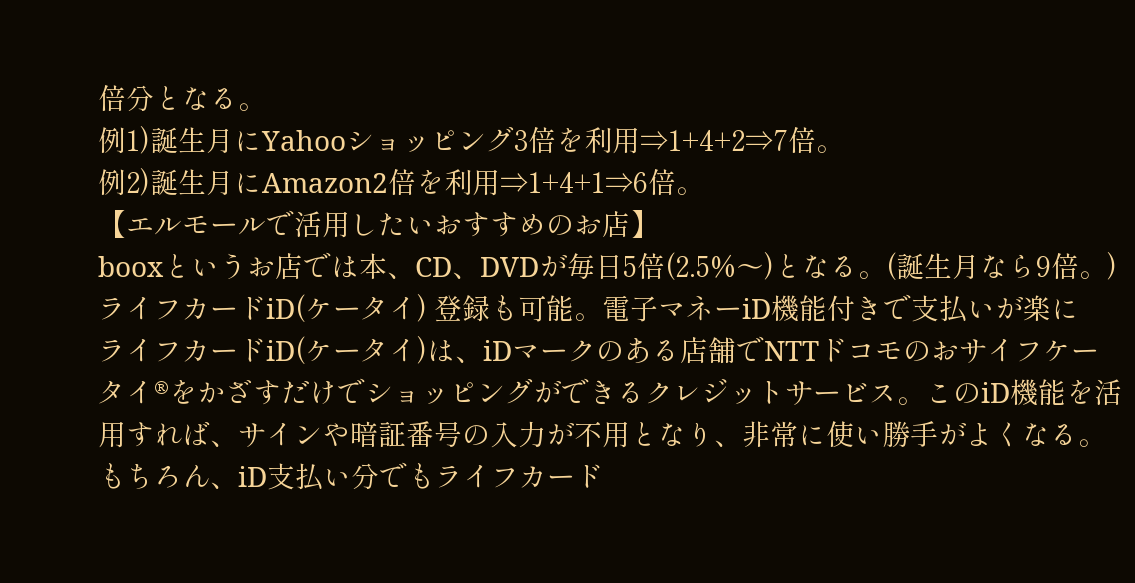倍分となる。
例1)誕生月にYahooショッピング3倍を利用⇒1+4+2⇒7倍。
例2)誕生月にAmazon2倍を利用⇒1+4+1⇒6倍。
【エルモールで活用したいおすすめのお店】
booxというお店では本、CD、DVDが毎日5倍(2.5%〜)となる。(誕生月なら9倍。)
ライフカードiD(ケータイ) 登録も可能。電子マネーiD機能付きで支払いが楽に
ライフカードiD(ケータイ)は、iDマークのある店舗でNTTドコモのおサイフケータイ®をかざすだけでショッピングができるクレジットサービス。このiD機能を活用すれば、サインや暗証番号の入力が不用となり、非常に使い勝手がよくなる。もちろん、iD支払い分でもライフカード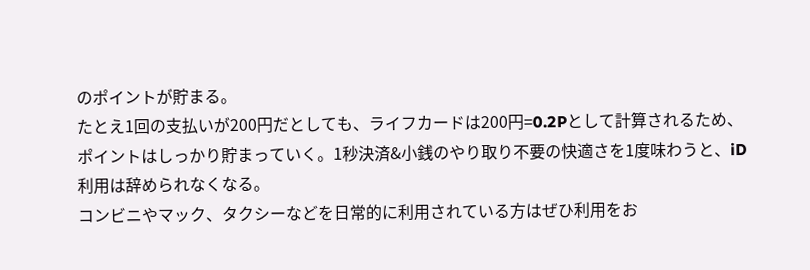のポイントが貯まる。
たとえ1回の支払いが200円だとしても、ライフカードは200円=0.2Pとして計算されるため、ポイントはしっかり貯まっていく。1秒決済&小銭のやり取り不要の快適さを1度味わうと、iD利用は辞められなくなる。
コンビニやマック、タクシーなどを日常的に利用されている方はぜひ利用をお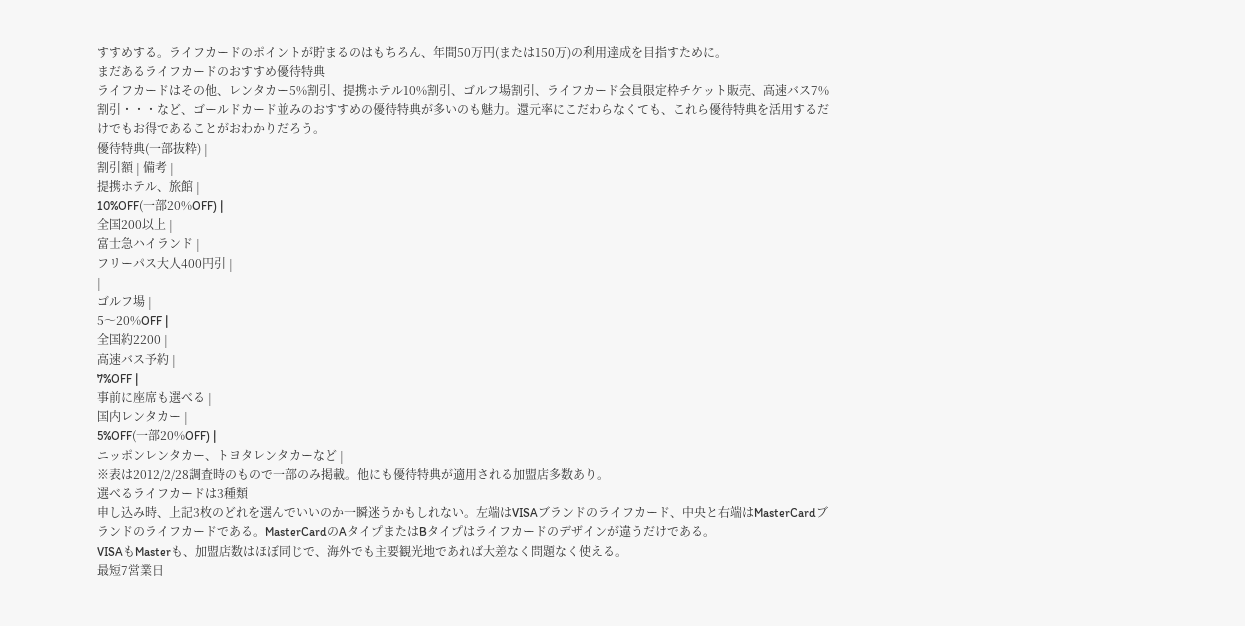すすめする。ライフカードのポイントが貯まるのはもちろん、年間50万円(または150万)の利用達成を目指すために。
まだあるライフカードのおすすめ優待特典
ライフカードはその他、レンタカー5%割引、提携ホテル10%割引、ゴルフ場割引、ライフカード会員限定枠チケット販売、高速バス7%割引・・・など、ゴールドカード並みのおすすめの優待特典が多いのも魅力。還元率にこだわらなくても、これら優待特典を活用するだけでもお得であることがおわかりだろう。
優待特典(一部抜粋) |
割引額 | 備考 |
提携ホテル、旅館 |
10%OFF(一部20%OFF) |
全国200以上 |
富士急ハイランド |
フリーパス大人400円引 |
|
ゴルフ場 |
5〜20%OFF |
全国約2200 |
高速バス予約 |
7%OFF |
事前に座席も選べる |
国内レンタカー |
5%OFF(一部20%OFF) |
ニッポンレンタカー、トヨタレンタカーなど |
※表は2012/2/28調査時のもので一部のみ掲載。他にも優待特典が適用される加盟店多数あり。
選べるライフカードは3種類
申し込み時、上記3枚のどれを選んでいいのか一瞬迷うかもしれない。左端はVISAブランドのライフカード、中央と右端はMasterCardブランドのライフカードである。MasterCardのAタイプまたはBタイプはライフカードのデザインが違うだけである。
VISAもMasterも、加盟店数はほぼ同じで、海外でも主要観光地であれば大差なく問題なく使える。
最短7営業日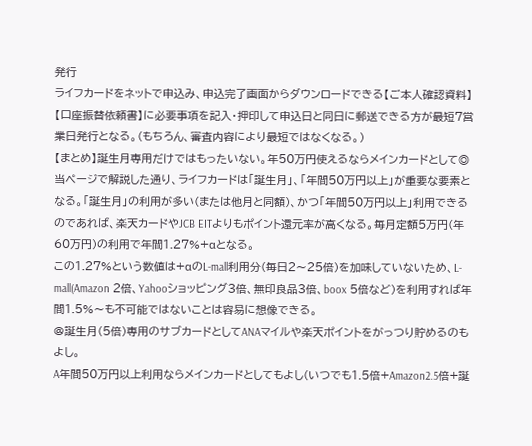発行
ライフカードをネットで申込み、申込完了画面からダウンロードできる【ご本人確認資料】【口座振替依頼書】に必要事項を記入・押印して申込日と同日に郵送できる方が最短7営業日発行となる。(もちろん、審査内容により最短ではなくなる。)
【まとめ】誕生月専用だけではもったいない。年50万円使えるならメインカードとして◎
当ページで解説した通り、ライフカードは「誕生月」、「年間50万円以上」が重要な要素となる。「誕生月」の利用が多い(または他月と同額)、かつ「年間50万円以上」利用できるのであれば、楽天カードやJCB EITよりもポイント還元率が高くなる。毎月定額5万円(年60万円)の利用で年間1.27%+αとなる。
この1.27%という数値は+αのL-mall利用分(毎日2〜25倍)を加味していないため、L-mall(Amazon 2倍、Yahooショッピング3倍、無印良品3倍、boox 5倍など)を利用すれば年間1.5%〜も不可能ではないことは容易に想像できる。
@誕生月(5倍)専用のサブカードとしてANAマイルや楽天ポイントをがっつり貯めるのもよし。
A年間50万円以上利用ならメインカードとしてもよし(いつでも1.5倍+Amazon2.5倍+誕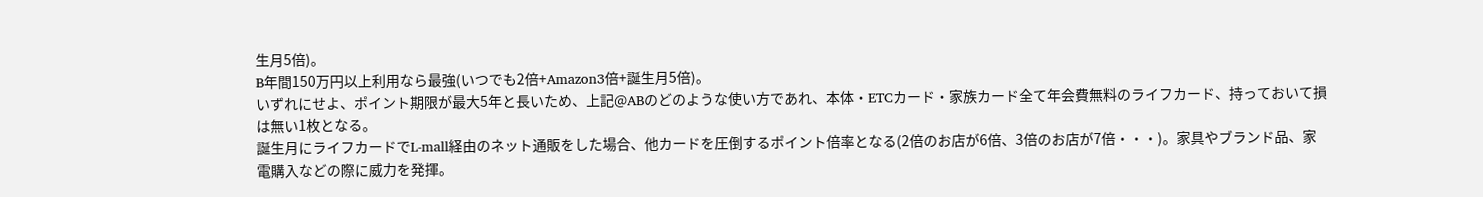生月5倍)。
B年間150万円以上利用なら最強(いつでも2倍+Amazon3倍+誕生月5倍)。
いずれにせよ、ポイント期限が最大5年と長いため、上記@ABのどのような使い方であれ、本体・ETCカード・家族カード全て年会費無料のライフカード、持っておいて損は無い1枚となる。
誕生月にライフカードでL-mall経由のネット通販をした場合、他カードを圧倒するポイント倍率となる(2倍のお店が6倍、3倍のお店が7倍・・・)。家具やブランド品、家電購入などの際に威力を発揮。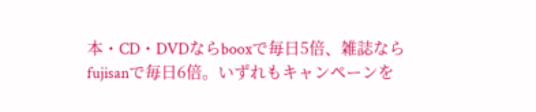本・CD・DVDならbooxで毎日5倍、雑誌ならfujisanで毎日6倍。いずれもキャンペーンを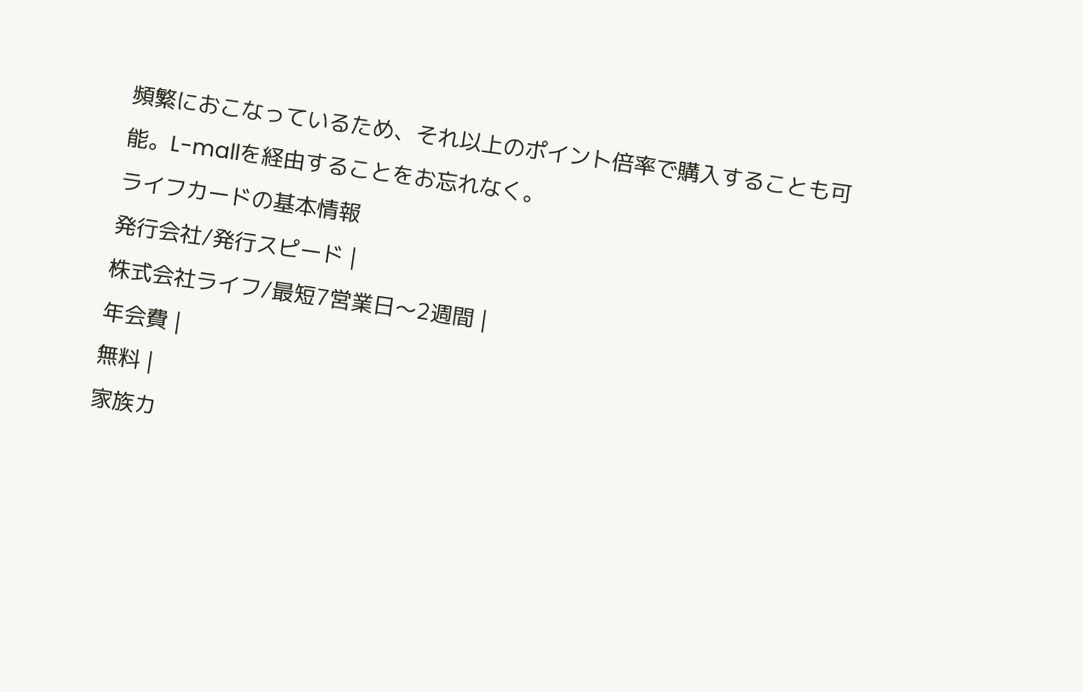頻繁におこなっているため、それ以上のポイント倍率で購入することも可能。L-mallを経由することをお忘れなく。
ライフカードの基本情報
発行会社/発行スピード |
株式会社ライフ/最短7営業日〜2週間 |
年会費 |
無料 |
家族カ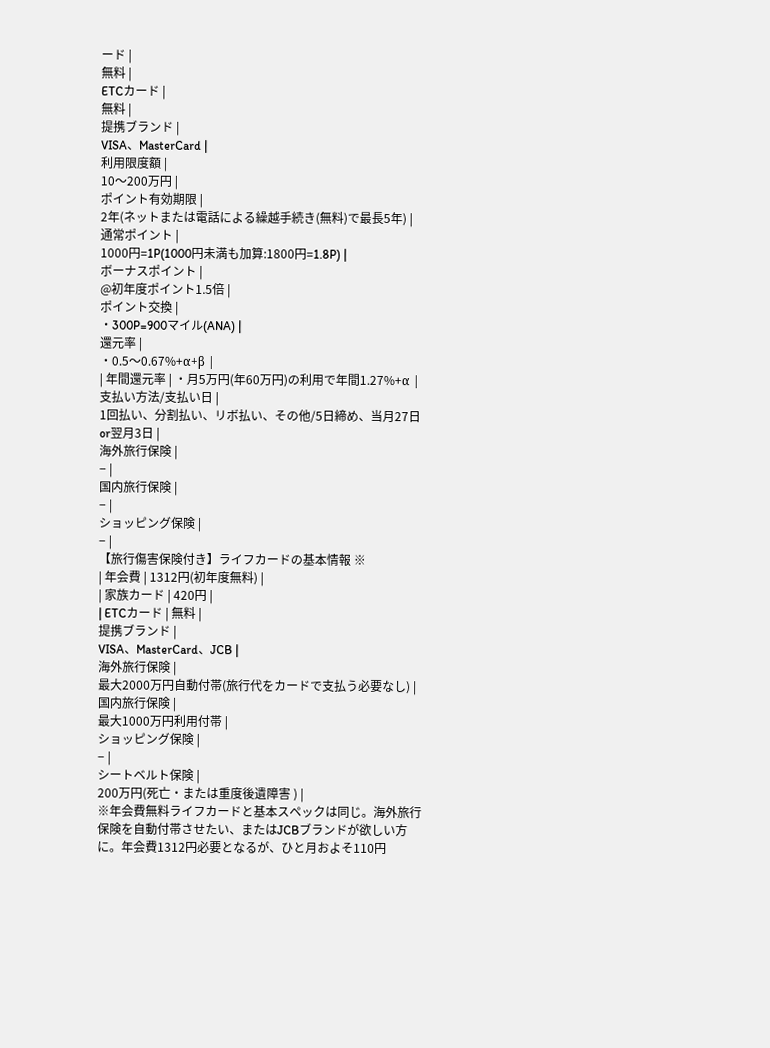ード |
無料 |
ETCカード |
無料 |
提携ブランド |
VISA、MasterCard |
利用限度額 |
10〜200万円 |
ポイント有効期限 |
2年(ネットまたは電話による繰越手続き(無料)で最長5年) |
通常ポイント |
1000円=1P(1000円未満も加算:1800円=1.8P) |
ボーナスポイント |
@初年度ポイント1.5倍 |
ポイント交換 |
・300P=900マイル(ANA) |
還元率 |
・0.5〜0.67%+α+β |
| 年間還元率 | ・月5万円(年60万円)の利用で年間1.27%+α |
支払い方法/支払い日 |
1回払い、分割払い、リボ払い、その他/5日締め、当月27日or翌月3日 |
海外旅行保険 |
− |
国内旅行保険 |
− |
ショッピング保険 |
− |
【旅行傷害保険付き】ライフカードの基本情報 ※
| 年会費 | 1312円(初年度無料) |
| 家族カード | 420円 |
| ETCカード | 無料 |
提携ブランド |
VISA、MasterCard、JCB |
海外旅行保険 |
最大2000万円自動付帯(旅行代をカードで支払う必要なし) |
国内旅行保険 |
最大1000万円利用付帯 |
ショッピング保険 |
− |
シートベルト保険 |
200万円(死亡・または重度後遺障害 ) |
※年会費無料ライフカードと基本スペックは同じ。海外旅行保険を自動付帯させたい、またはJCBブランドが欲しい方に。年会費1312円必要となるが、ひと月およそ110円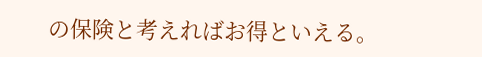の保険と考えればお得といえる。